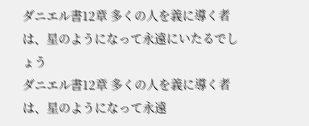ダニエル書12章 多くの人を義に導く者は、星のようになって永遠にいたるでしょう
ダニエル書12章 多くの人を義に導く者は、星のようになって永遠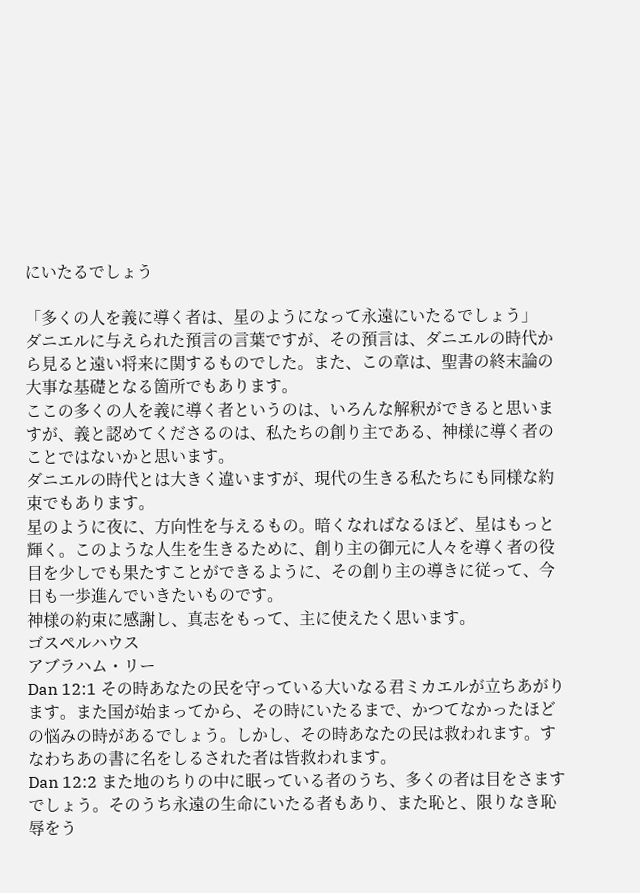にいたるでしょう

「多くの人を義に導く者は、星のようになって永遠にいたるでしょう」
ダニエルに与えられた預言の言葉ですが、その預言は、ダニエルの時代から見ると遠い将来に関するものでした。また、この章は、聖書の終末論の大事な基礎となる箇所でもあります。
ここの多くの人を義に導く者というのは、いろんな解釈ができると思いますが、義と認めてくださるのは、私たちの創り主である、神様に導く者のことではないかと思います。
ダニエルの時代とは大きく違いますが、現代の生きる私たちにも同様な約束でもあります。
星のように夜に、方向性を与えるもの。暗くなればなるほど、星はもっと輝く。このような人生を生きるために、創り主の御元に人々を導く者の役目を少しでも果たすことができるように、その創り主の導きに従って、今日も一歩進んでいきたいものです。
神様の約束に感謝し、真志をもって、主に使えたく思います。
ゴスペルハウス
アブラハム・リー
Dan 12:1 その時あなたの民を守っている大いなる君ミカエルが立ちあがります。また国が始まってから、その時にいたるまで、かつてなかったほどの悩みの時があるでしょう。しかし、その時あなたの民は救われます。すなわちあの書に名をしるされた者は皆救われます。
Dan 12:2 また地のちりの中に眠っている者のうち、多くの者は目をさますでしょう。そのうち永遠の生命にいたる者もあり、また恥と、限りなき恥辱をう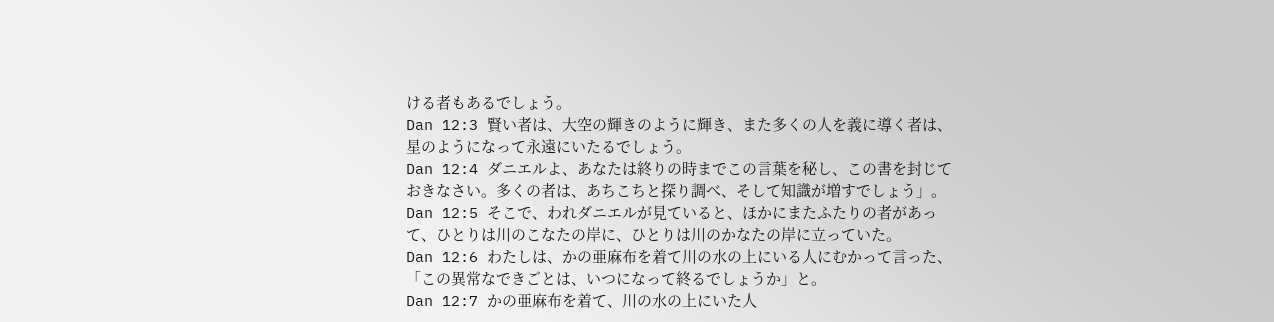ける者もあるでしょう。
Dan 12:3 賢い者は、大空の輝きのように輝き、また多くの人を義に導く者は、星のようになって永遠にいたるでしょう。
Dan 12:4 ダニエルよ、あなたは終りの時までこの言葉を秘し、この書を封じておきなさい。多くの者は、あちこちと探り調べ、そして知識が増すでしょう」。
Dan 12:5 そこで、われダニエルが見ていると、ほかにまたふたりの者があって、ひとりは川のこなたの岸に、ひとりは川のかなたの岸に立っていた。
Dan 12:6 わたしは、かの亜麻布を着て川の水の上にいる人にむかって言った、「この異常なできごとは、いつになって終るでしょうか」と。
Dan 12:7 かの亜麻布を着て、川の水の上にいた人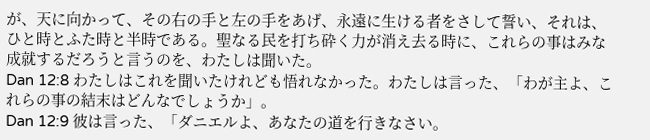が、天に向かって、その右の手と左の手をあげ、永遠に生ける者をさして誓い、それは、ひと時とふた時と半時である。聖なる民を打ち砕く力が消え去る時に、これらの事はみな成就するだろうと言うのを、わたしは聞いた。
Dan 12:8 わたしはこれを聞いたけれども悟れなかった。わたしは言った、「わが主よ、これらの事の結末はどんなでしょうか」。
Dan 12:9 彼は言った、「ダニエルよ、あなたの道を行きなさい。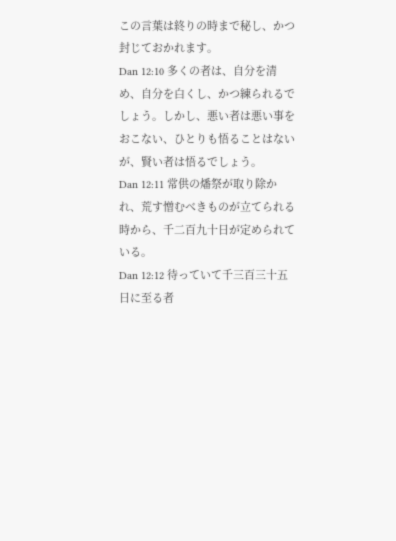この言葉は終りの時まで秘し、かつ封じておかれます。
Dan 12:10 多くの者は、自分を清め、自分を白くし、かつ練られるでしょう。しかし、悪い者は悪い事をおこない、ひとりも悟ることはないが、賢い者は悟るでしょう。
Dan 12:11 常供の燔祭が取り除かれ、荒す憎むべきものが立てられる時から、千二百九十日が定められている。
Dan 12:12 待っていて千三百三十五日に至る者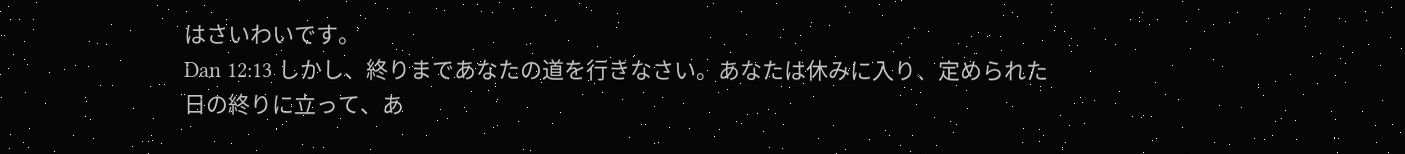はさいわいです。
Dan 12:13 しかし、終りまであなたの道を行きなさい。あなたは休みに入り、定められた日の終りに立って、あ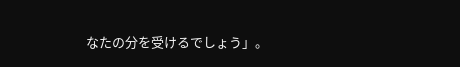なたの分を受けるでしょう」。